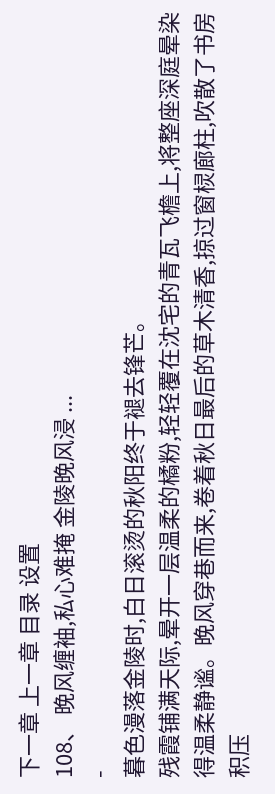下一章 上一章 目录 设置
108、 晚风缠袖,私心难掩 金陵晚风浸 ...
-
暮色漫落金陵时,白日滚烫的秋阳终于褪去锋芒。
残霞铺满天际,晕开一层温柔的橘粉,轻轻覆在沈宅的青瓦飞檐上,将整座深庭晕染得温柔静谧。晚风穿巷而来,卷着秋日最后的草木清香,掠过窗棂廊柱,吹散了书房积压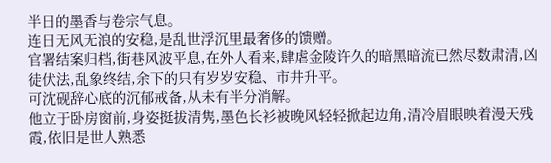半日的墨香与卷宗气息。
连日无风无浪的安稳,是乱世浮沉里最奢侈的馈赠。
官署结案归档,街巷风波平息,在外人看来,肆虐金陵许久的暗黑暗流已然尽数肃清,凶徒伏法,乱象终结,余下的只有岁岁安稳、市井升平。
可沈砚辞心底的沉郁戒备,从未有半分消解。
他立于卧房窗前,身姿挺拔清隽,墨色长衫被晚风轻轻掀起边角,清冷眉眼映着漫天残霞,依旧是世人熟悉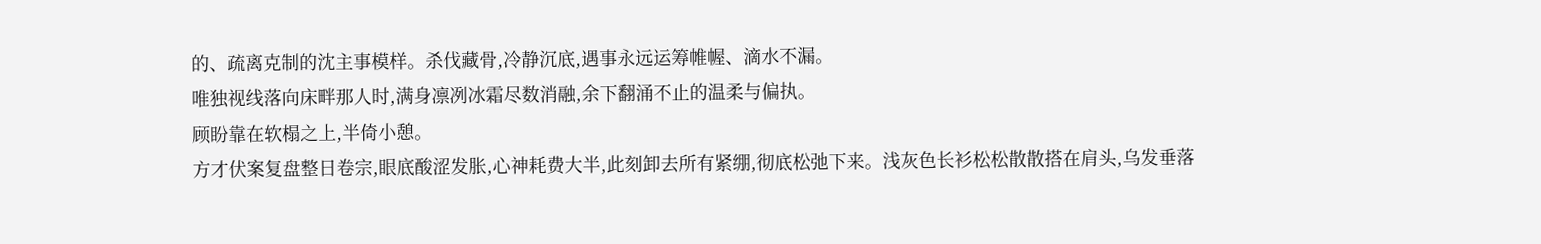的、疏离克制的沈主事模样。杀伐藏骨,冷静沉底,遇事永远运筹帷幄、滴水不漏。
唯独视线落向床畔那人时,满身凛冽冰霜尽数消融,余下翻涌不止的温柔与偏执。
顾盼靠在软榻之上,半倚小憩。
方才伏案复盘整日卷宗,眼底酸涩发胀,心神耗费大半,此刻卸去所有紧绷,彻底松弛下来。浅灰色长衫松松散散搭在肩头,乌发垂落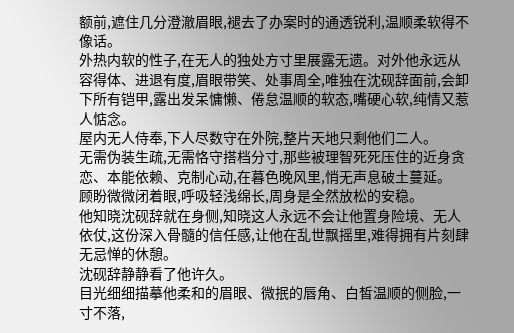额前,遮住几分澄澈眉眼,褪去了办案时的通透锐利,温顺柔软得不像话。
外热内软的性子,在无人的独处方寸里展露无遗。对外他永远从容得体、进退有度,眉眼带笑、处事周全,唯独在沈砚辞面前,会卸下所有铠甲,露出发呆慵懒、倦怠温顺的软态,嘴硬心软,纯情又惹人惦念。
屋内无人侍奉,下人尽数守在外院,整片天地只剩他们二人。
无需伪装生疏,无需恪守搭档分寸,那些被理智死死压住的近身贪恋、本能依赖、克制心动,在暮色晚风里,悄无声息破土蔓延。
顾盼微微闭着眼,呼吸轻浅绵长,周身是全然放松的安稳。
他知晓沈砚辞就在身侧,知晓这人永远不会让他置身险境、无人依仗,这份深入骨髓的信任感,让他在乱世飘摇里,难得拥有片刻肆无忌惮的休憩。
沈砚辞静静看了他许久。
目光细细描摹他柔和的眉眼、微抿的唇角、白皙温顺的侧脸,一寸不落,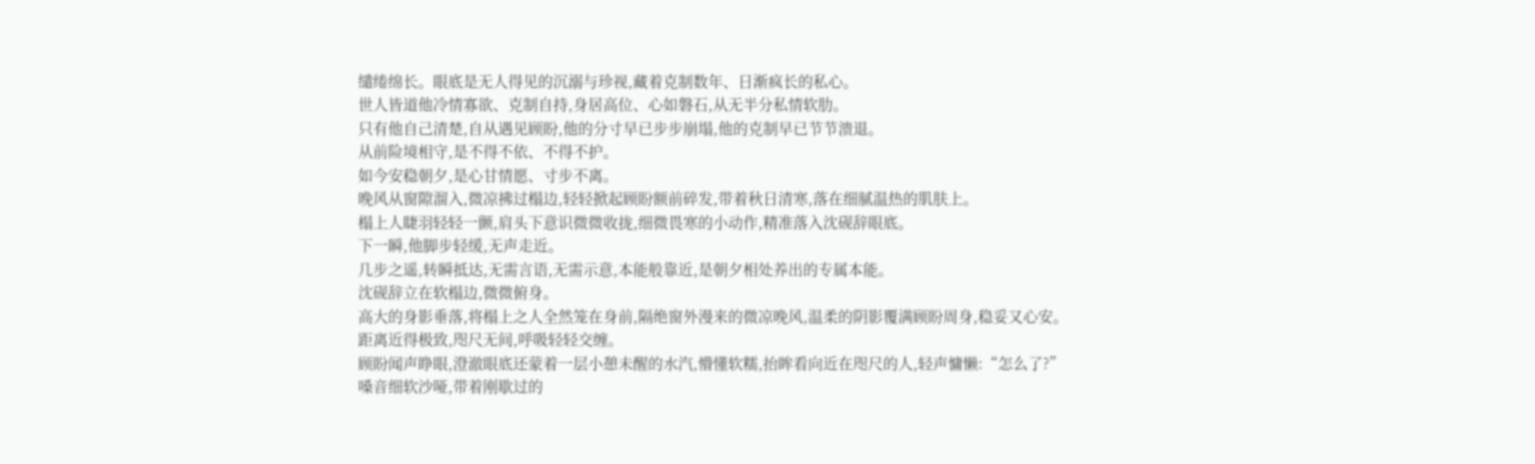缱绻绵长。眼底是无人得见的沉溺与珍视,藏着克制数年、日渐疯长的私心。
世人皆道他冷情寡欲、克制自持,身居高位、心如磐石,从无半分私情软肋。
只有他自己清楚,自从遇见顾盼,他的分寸早已步步崩塌,他的克制早已节节溃退。
从前险境相守,是不得不依、不得不护。
如今安稳朝夕,是心甘情愿、寸步不离。
晚风从窗隙溜入,微凉拂过榻边,轻轻掀起顾盼额前碎发,带着秋日清寒,落在细腻温热的肌肤上。
榻上人睫羽轻轻一颤,肩头下意识微微收拢,细微畏寒的小动作,精准落入沈砚辞眼底。
下一瞬,他脚步轻缓,无声走近。
几步之遥,转瞬抵达,无需言语,无需示意,本能般靠近,是朝夕相处养出的专属本能。
沈砚辞立在软榻边,微微俯身。
高大的身影垂落,将榻上之人全然笼在身前,隔绝窗外漫来的微凉晚风,温柔的阴影覆满顾盼周身,稳妥又心安。
距离近得极致,咫尺无间,呼吸轻轻交缠。
顾盼闻声睁眼,澄澈眼底还蒙着一层小憩未醒的水汽,懵懂软糯,抬眸看向近在咫尺的人,轻声慵懒:“怎么了?”
嗓音细软沙哑,带着刚歇过的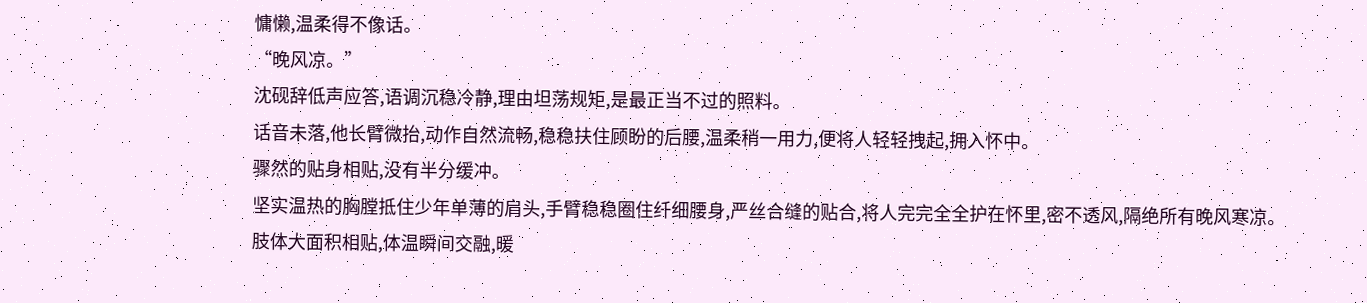慵懒,温柔得不像话。
“晚风凉。”
沈砚辞低声应答,语调沉稳冷静,理由坦荡规矩,是最正当不过的照料。
话音未落,他长臂微抬,动作自然流畅,稳稳扶住顾盼的后腰,温柔稍一用力,便将人轻轻拽起,拥入怀中。
骤然的贴身相贴,没有半分缓冲。
坚实温热的胸膛抵住少年单薄的肩头,手臂稳稳圈住纤细腰身,严丝合缝的贴合,将人完完全全护在怀里,密不透风,隔绝所有晚风寒凉。
肢体大面积相贴,体温瞬间交融,暖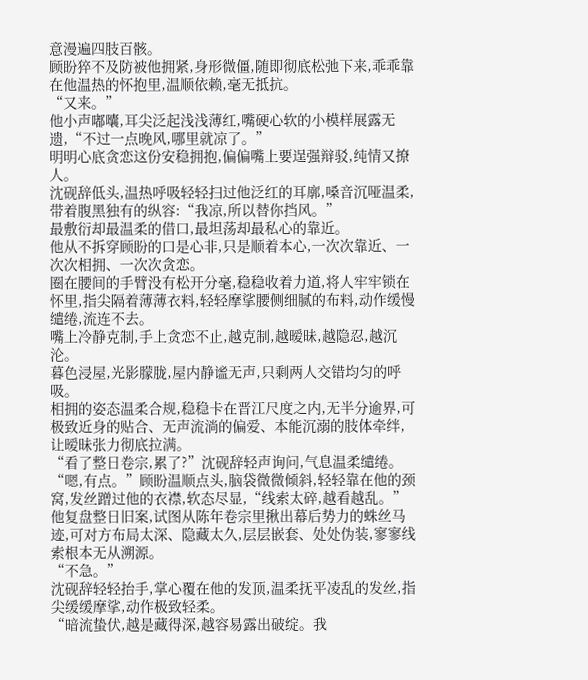意漫遍四肢百骸。
顾盼猝不及防被他拥紧,身形微僵,随即彻底松弛下来,乖乖靠在他温热的怀抱里,温顺依赖,毫无抵抗。
“又来。”
他小声嘟囔,耳尖泛起浅浅薄红,嘴硬心软的小模样展露无遗,“不过一点晚风,哪里就凉了。”
明明心底贪恋这份安稳拥抱,偏偏嘴上要逞强辩驳,纯情又撩人。
沈砚辞低头,温热呼吸轻轻扫过他泛红的耳廓,嗓音沉哑温柔,带着腹黑独有的纵容:“我凉,所以替你挡风。”
最敷衍却最温柔的借口,最坦荡却最私心的靠近。
他从不拆穿顾盼的口是心非,只是顺着本心,一次次靠近、一次次相拥、一次次贪恋。
圈在腰间的手臂没有松开分毫,稳稳收着力道,将人牢牢锁在怀里,指尖隔着薄薄衣料,轻轻摩挲腰侧细腻的布料,动作缓慢缱绻,流连不去。
嘴上冷静克制,手上贪恋不止,越克制,越暧昧,越隐忍,越沉沦。
暮色浸屋,光影朦胧,屋内静谧无声,只剩两人交错均匀的呼吸。
相拥的姿态温柔合规,稳稳卡在晋江尺度之内,无半分逾界,可极致近身的贴合、无声流淌的偏爱、本能沉溺的肢体牵绊,让暧昧张力彻底拉满。
“看了整日卷宗,累了?”沈砚辞轻声询问,气息温柔缱绻。
“嗯,有点。”顾盼温顺点头,脑袋微微倾斜,轻轻靠在他的颈窝,发丝蹭过他的衣襟,软态尽显,“线索太碎,越看越乱。”
他复盘整日旧案,试图从陈年卷宗里揪出幕后势力的蛛丝马迹,可对方布局太深、隐藏太久,层层嵌套、处处伪装,寥寥线索根本无从溯源。
“不急。”
沈砚辞轻轻抬手,掌心覆在他的发顶,温柔抚平凌乱的发丝,指尖缓缓摩挲,动作极致轻柔。
“暗流蛰伏,越是藏得深,越容易露出破绽。我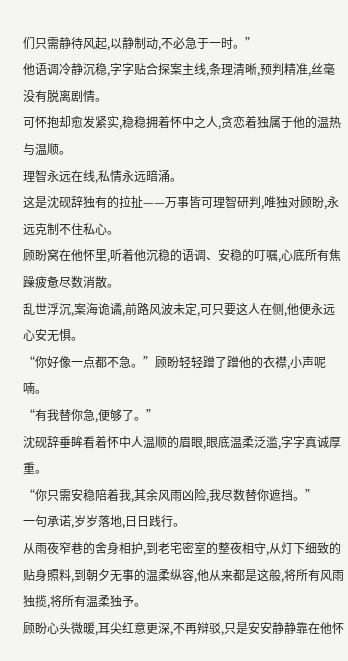们只需静待风起,以静制动,不必急于一时。”
他语调冷静沉稳,字字贴合探案主线,条理清晰,预判精准,丝毫没有脱离剧情。
可怀抱却愈发紧实,稳稳拥着怀中之人,贪恋着独属于他的温热与温顺。
理智永远在线,私情永远暗涌。
这是沈砚辞独有的拉扯——万事皆可理智研判,唯独对顾盼,永远克制不住私心。
顾盼窝在他怀里,听着他沉稳的语调、安稳的叮嘱,心底所有焦躁疲惫尽数消散。
乱世浮沉,案海诡谲,前路风波未定,可只要这人在侧,他便永远心安无惧。
“你好像一点都不急。”顾盼轻轻蹭了蹭他的衣襟,小声呢喃。
“有我替你急,便够了。”
沈砚辞垂眸看着怀中人温顺的眉眼,眼底温柔泛滥,字字真诚厚重。
“你只需安稳陪着我,其余风雨凶险,我尽数替你遮挡。”
一句承诺,岁岁落地,日日践行。
从雨夜窄巷的舍身相护,到老宅密室的整夜相守,从灯下细致的贴身照料,到朝夕无事的温柔纵容,他从来都是这般,将所有风雨独揽,将所有温柔独予。
顾盼心头微暖,耳尖红意更深,不再辩驳,只是安安静静靠在他怀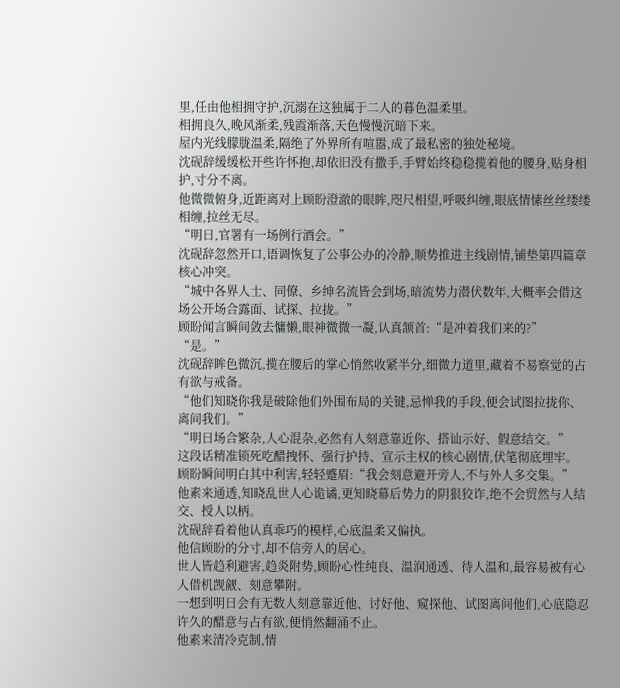里,任由他相拥守护,沉溺在这独属于二人的暮色温柔里。
相拥良久,晚风渐柔,残霞渐落,天色慢慢沉暗下来。
屋内光线朦胧温柔,隔绝了外界所有喧嚣,成了最私密的独处秘境。
沈砚辞缓缓松开些许怀抱,却依旧没有撒手,手臂始终稳稳揽着他的腰身,贴身相护,寸分不离。
他微微俯身,近距离对上顾盼澄澈的眼眸,咫尺相望,呼吸纠缠,眼底情愫丝丝缕缕相缠,拉丝无尽。
“明日,官署有一场例行酒会。”
沈砚辞忽然开口,语调恢复了公事公办的冷静,顺势推进主线剧情,铺垫第四篇章核心冲突。
“城中各界人士、同僚、乡绅名流皆会到场,暗流势力潜伏数年,大概率会借这场公开场合露面、试探、拉拢。”
顾盼闻言瞬间敛去慵懒,眼神微微一凝,认真颔首:“是冲着我们来的?”
“是。”
沈砚辞眸色微沉,揽在腰后的掌心悄然收紧半分,细微力道里,藏着不易察觉的占有欲与戒备。
“他们知晓你我是破除他们外围布局的关键,忌惮我的手段,便会试图拉拢你、离间我们。”
“明日场合繁杂,人心混杂,必然有人刻意靠近你、搭讪示好、假意结交。”
这段话精准锁死吃醋拽怀、强行护持、宣示主权的核心剧情,伏笔彻底埋牢。
顾盼瞬间明白其中利害,轻轻蹙眉:“我会刻意避开旁人,不与外人多交集。”
他素来通透,知晓乱世人心诡谲,更知晓幕后势力的阴狠狡诈,绝不会贸然与人结交、授人以柄。
沈砚辞看着他认真乖巧的模样,心底温柔又偏执。
他信顾盼的分寸,却不信旁人的居心。
世人皆趋利避害,趋炎附势,顾盼心性纯良、温润通透、待人温和,最容易被有心人借机觊觎、刻意攀附。
一想到明日会有无数人刻意靠近他、讨好他、窥探他、试图离间他们,心底隐忍许久的醋意与占有欲,便悄然翻涌不止。
他素来清冷克制,情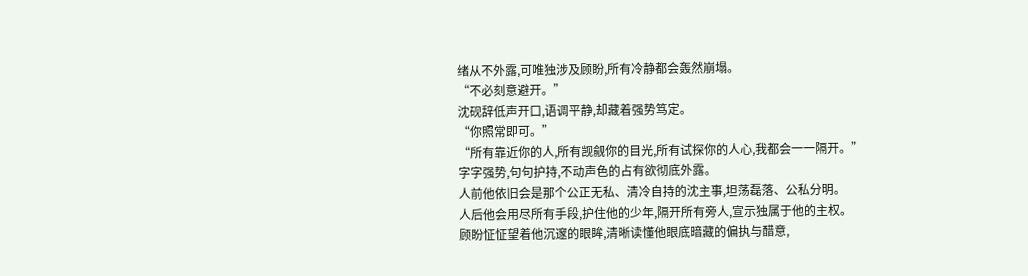绪从不外露,可唯独涉及顾盼,所有冷静都会轰然崩塌。
“不必刻意避开。”
沈砚辞低声开口,语调平静,却藏着强势笃定。
“你照常即可。”
“所有靠近你的人,所有觊觎你的目光,所有试探你的人心,我都会一一隔开。”
字字强势,句句护持,不动声色的占有欲彻底外露。
人前他依旧会是那个公正无私、清冷自持的沈主事,坦荡磊落、公私分明。
人后他会用尽所有手段,护住他的少年,隔开所有旁人,宣示独属于他的主权。
顾盼怔怔望着他沉邃的眼眸,清晰读懂他眼底暗藏的偏执与醋意,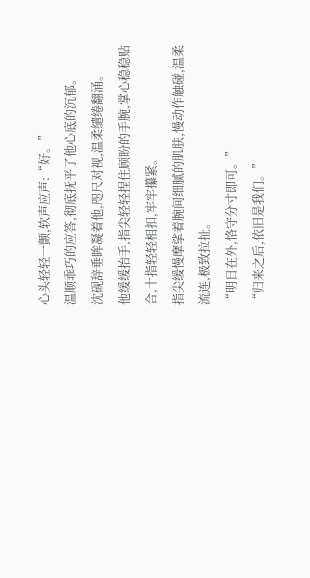心头轻轻一颤,软声应声:“好。”
温顺乖巧的应答,彻底抚平了他心底的沉郁。
沈砚辞垂眸凝着他,咫尺对视,温柔缱绻翻涌。
他缓缓抬手,指尖轻轻捏住顾盼的手腕,掌心稳稳贴合,十指轻轻相扣,牢牢攥紧。
指尖缓慢摩挲着腕间细腻的肌肤,慢动作触碰,温柔流连,极致拉扯。
“明日在外,恪守分寸即可。”
“归来之后,依旧是我们。”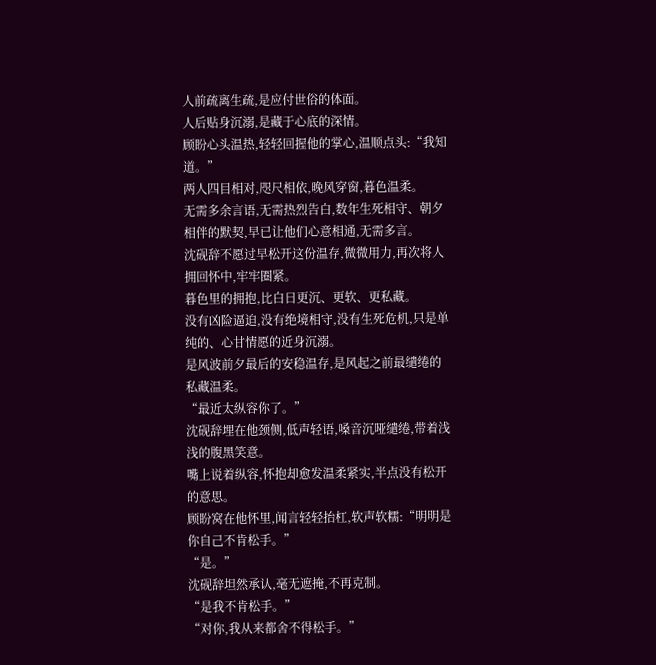人前疏离生疏,是应付世俗的体面。
人后贴身沉溺,是藏于心底的深情。
顾盼心头温热,轻轻回握他的掌心,温顺点头:“我知道。”
两人四目相对,咫尺相依,晚风穿窗,暮色温柔。
无需多余言语,无需热烈告白,数年生死相守、朝夕相伴的默契,早已让他们心意相通,无需多言。
沈砚辞不愿过早松开这份温存,微微用力,再次将人拥回怀中,牢牢圈紧。
暮色里的拥抱,比白日更沉、更软、更私藏。
没有凶险逼迫,没有绝境相守,没有生死危机,只是单纯的、心甘情愿的近身沉溺。
是风波前夕最后的安稳温存,是风起之前最缱绻的私藏温柔。
“最近太纵容你了。”
沈砚辞埋在他颈侧,低声轻语,嗓音沉哑缱绻,带着浅浅的腹黑笑意。
嘴上说着纵容,怀抱却愈发温柔紧实,半点没有松开的意思。
顾盼窝在他怀里,闻言轻轻抬杠,软声软糯:“明明是你自己不肯松手。”
“是。”
沈砚辞坦然承认,毫无遮掩,不再克制。
“是我不肯松手。”
“对你,我从来都舍不得松手。”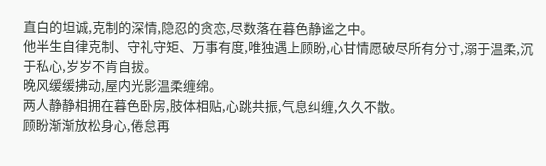直白的坦诚,克制的深情,隐忍的贪恋,尽数落在暮色静谧之中。
他半生自律克制、守礼守矩、万事有度,唯独遇上顾盼,心甘情愿破尽所有分寸,溺于温柔,沉于私心,岁岁不肯自拔。
晚风缓缓拂动,屋内光影温柔缠绵。
两人静静相拥在暮色卧房,肢体相贴,心跳共振,气息纠缠,久久不散。
顾盼渐渐放松身心,倦怠再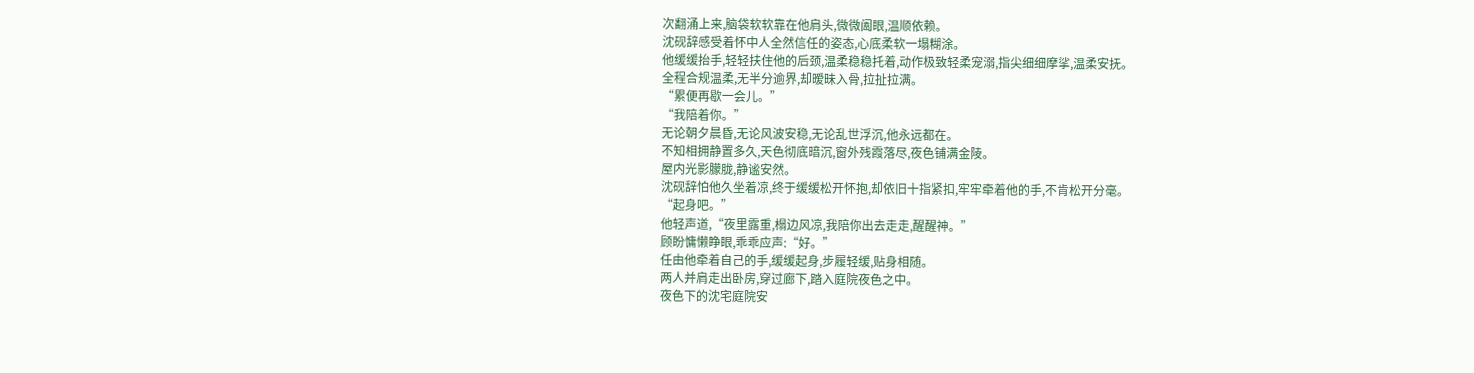次翻涌上来,脑袋软软靠在他肩头,微微阖眼,温顺依赖。
沈砚辞感受着怀中人全然信任的姿态,心底柔软一塌糊涂。
他缓缓抬手,轻轻扶住他的后颈,温柔稳稳托着,动作极致轻柔宠溺,指尖细细摩挲,温柔安抚。
全程合规温柔,无半分逾界,却暧昧入骨,拉扯拉满。
“累便再歇一会儿。”
“我陪着你。”
无论朝夕晨昏,无论风波安稳,无论乱世浮沉,他永远都在。
不知相拥静置多久,天色彻底暗沉,窗外残霞落尽,夜色铺满金陵。
屋内光影朦胧,静谧安然。
沈砚辞怕他久坐着凉,终于缓缓松开怀抱,却依旧十指紧扣,牢牢牵着他的手,不肯松开分毫。
“起身吧。”
他轻声道,“夜里露重,榻边风凉,我陪你出去走走,醒醒神。”
顾盼慵懒睁眼,乖乖应声:“好。”
任由他牵着自己的手,缓缓起身,步履轻缓,贴身相随。
两人并肩走出卧房,穿过廊下,踏入庭院夜色之中。
夜色下的沈宅庭院安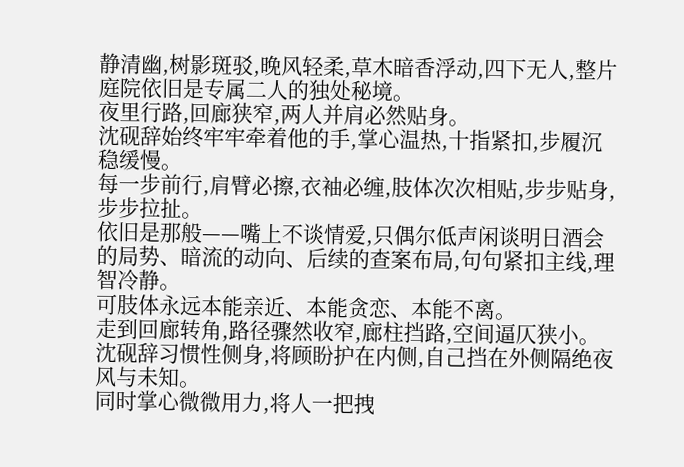静清幽,树影斑驳,晚风轻柔,草木暗香浮动,四下无人,整片庭院依旧是专属二人的独处秘境。
夜里行路,回廊狭窄,两人并肩必然贴身。
沈砚辞始终牢牢牵着他的手,掌心温热,十指紧扣,步履沉稳缓慢。
每一步前行,肩臂必擦,衣袖必缠,肢体次次相贴,步步贴身,步步拉扯。
依旧是那般——嘴上不谈情爱,只偶尔低声闲谈明日酒会的局势、暗流的动向、后续的查案布局,句句紧扣主线,理智冷静。
可肢体永远本能亲近、本能贪恋、本能不离。
走到回廊转角,路径骤然收窄,廊柱挡路,空间逼仄狭小。
沈砚辞习惯性侧身,将顾盼护在内侧,自己挡在外侧隔绝夜风与未知。
同时掌心微微用力,将人一把拽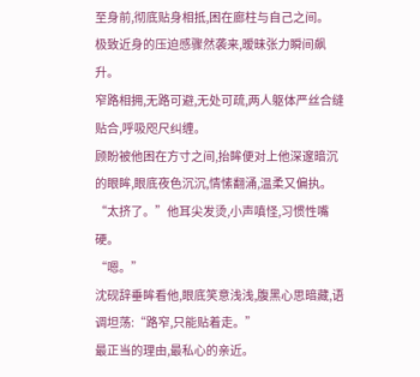至身前,彻底贴身相抵,困在廊柱与自己之间。
极致近身的压迫感骤然袭来,暧昧张力瞬间飙升。
窄路相拥,无路可避,无处可疏,两人躯体严丝合缝贴合,呼吸咫尺纠缠。
顾盼被他困在方寸之间,抬眸便对上他深邃暗沉的眼眸,眼底夜色沉沉,情愫翻涌,温柔又偏执。
“太挤了。”他耳尖发烫,小声嗔怪,习惯性嘴硬。
“嗯。”
沈砚辞垂眸看他,眼底笑意浅浅,腹黑心思暗藏,语调坦荡:“路窄,只能贴着走。”
最正当的理由,最私心的亲近。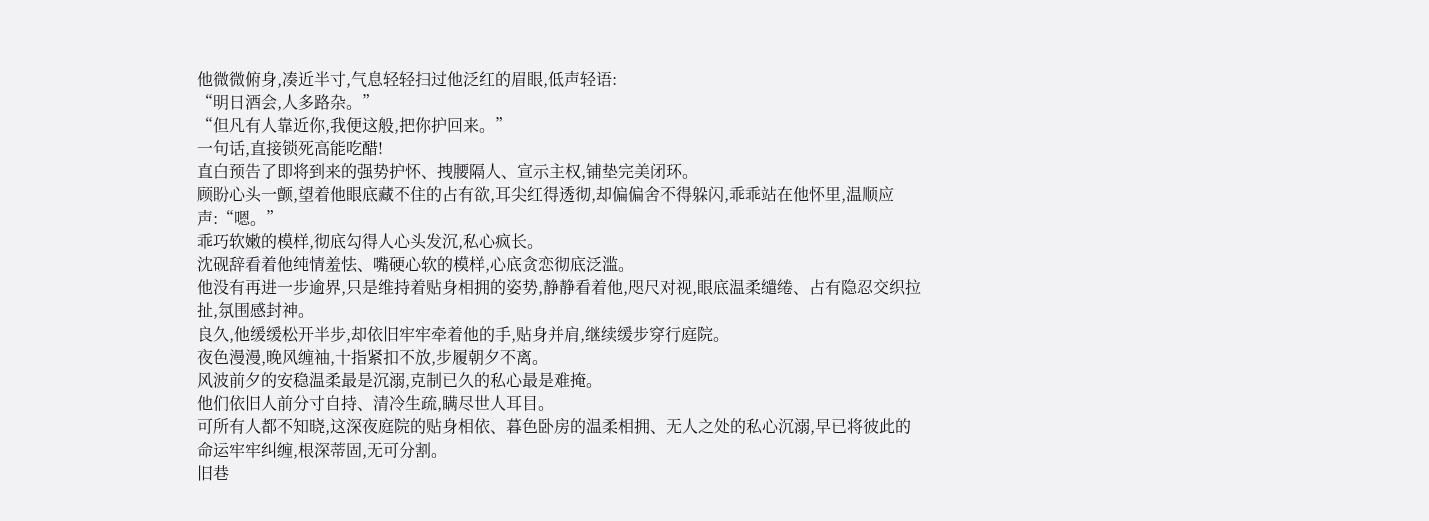他微微俯身,凑近半寸,气息轻轻扫过他泛红的眉眼,低声轻语:
“明日酒会,人多路杂。”
“但凡有人靠近你,我便这般,把你护回来。”
一句话,直接锁死高能吃醋!
直白预告了即将到来的强势护怀、拽腰隔人、宣示主权,铺垫完美闭环。
顾盼心头一颤,望着他眼底藏不住的占有欲,耳尖红得透彻,却偏偏舍不得躲闪,乖乖站在他怀里,温顺应声:“嗯。”
乖巧软嫩的模样,彻底勾得人心头发沉,私心疯长。
沈砚辞看着他纯情羞怯、嘴硬心软的模样,心底贪恋彻底泛滥。
他没有再进一步逾界,只是维持着贴身相拥的姿势,静静看着他,咫尺对视,眼底温柔缱绻、占有隐忍交织拉扯,氛围感封神。
良久,他缓缓松开半步,却依旧牢牢牵着他的手,贴身并肩,继续缓步穿行庭院。
夜色漫漫,晚风缠袖,十指紧扣不放,步履朝夕不离。
风波前夕的安稳温柔最是沉溺,克制已久的私心最是难掩。
他们依旧人前分寸自持、清冷生疏,瞒尽世人耳目。
可所有人都不知晓,这深夜庭院的贴身相依、暮色卧房的温柔相拥、无人之处的私心沉溺,早已将彼此的命运牢牢纠缠,根深蒂固,无可分割。
旧巷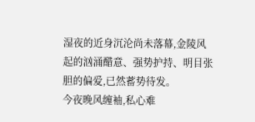湿夜的近身沉沦尚未落幕,金陵风起的汹涌醋意、强势护持、明目张胆的偏爱,已然蓄势待发。
今夜晚风缠袖,私心难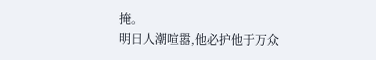掩。
明日人潮喧嚣,他必护他于万众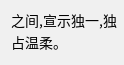之间,宣示独一,独占温柔。